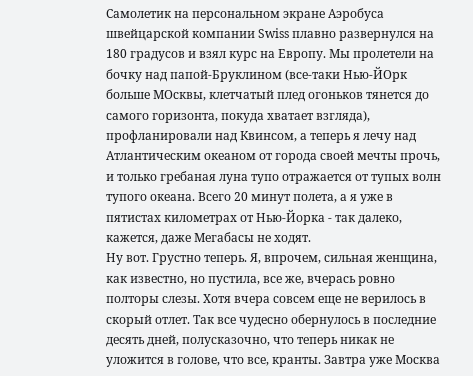Самолетик на персональном экране Аэробуса швейцарской компании Swiss плавно развернулся на 180 градусов и взял курс на Европу. Мы пролетели на бочку над папой-Бруклином (все-таки Нью-ЙОрк больше МОсквы, клетчатый плед огоньков тянется до самого горизонта, покуда хватает взгляда), профланировали над Квинсом, а теперь я лечу над Атлантическим океаном от города своей мечты прочь, и только гребаная луна тупо отражается от тупых волн тупого океана. Всего 20 минут полета, а я уже в пятистах километрах от Нью-Йорка - так далеко, кажется, даже Мегабасы не ходят.
Ну вот. Грустно теперь. Я, впрочем, сильная женщина, как известно, но пустила, все же, вчерась ровно полторы слезы. Хотя вчера совсем еще не верилось в скорый отлет. Так все чудесно обернулось в последние десять дней, полусказочно, что теперь никак не уложится в голове, что все, кранты. Завтра уже Москва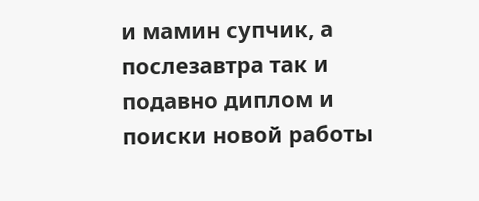и мамин супчик, а послезавтра так и подавно диплом и поиски новой работы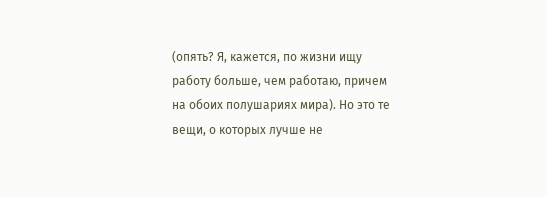(опять? Я, кажется, по жизни ищу работу больше, чем работаю, причем на обоих полушариях мира). Но это те вещи, о которых лучше не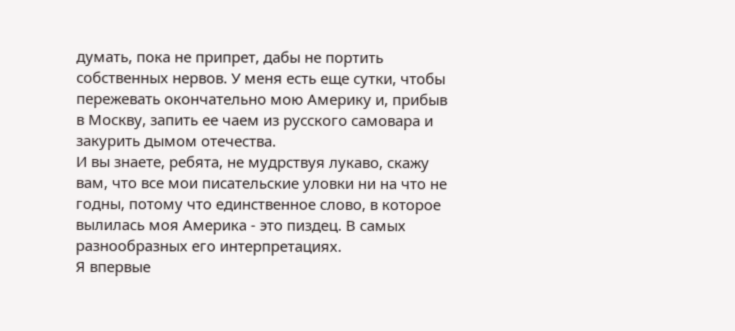думать, пока не припрет, дабы не портить собственных нервов. У меня есть еще сутки, чтобы пережевать окончательно мою Америку и, прибыв в Москву, запить ее чаем из русского самовара и закурить дымом отечества.
И вы знаете, ребята, не мудрствуя лукаво, скажу вам, что все мои писательские уловки ни на что не годны, потому что единственное слово, в которое вылилась моя Америка - это пиздец. В самых разнообразных его интерпретациях.
Я впервые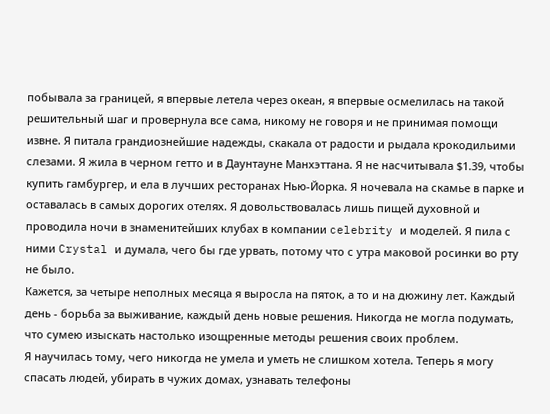побывала за границей, я впервые летела через океан, я впервые осмелилась на такой решительный шаг и провернула все сама, никому не говоря и не принимая помощи извне. Я питала грандиознейшие надежды, скакала от радости и рыдала крокодильими слезами. Я жила в черном гетто и в Даунтауне Манхэттана. Я не насчитывала $1.39, чтобы купить гамбургер, и ела в лучших ресторанах Нью-Йорка. Я ночевала на скамье в парке и оставалась в самых дорогих отелях. Я довольствовалась лишь пищей духовной и проводила ночи в знаменитейших клубах в компании celebrity и моделей. Я пила с ними Crystal и думала, чего бы где урвать, потому что с утра маковой росинки во рту не было.
Кажется, за четыре неполных месяца я выросла на пяток, а то и на дюжину лет. Каждый день - борьба за выживание, каждый день новые решения. Никогда не могла подумать, что сумею изыскать настолько изощренные методы решения своих проблем.
Я научилась тому, чего никогда не умела и уметь не слишком хотела. Теперь я могу спасать людей, убирать в чужих домах, узнавать телефоны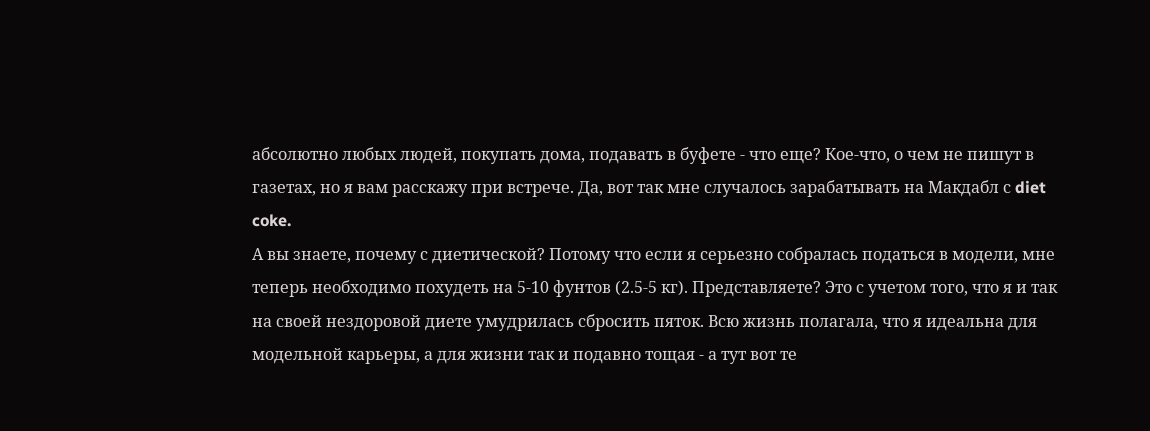абсолютно любых людей, покупать дома, подавать в буфете - что еще? Кое-что, о чем не пишут в газетах, но я вам расскажу при встрече. Да, вот так мне случалось зарабатывать на Макдабл с diet coke.
А вы знаете, почему с диетической? Потому что если я серьезно собралась податься в модели, мне теперь необходимо похудеть на 5-10 фунтов (2.5-5 кг). Представляете? Это с учетом того, что я и так на своей нездоровой диете умудрилась сбросить пяток. Всю жизнь полагала, что я идеальна для модельной карьеры, а для жизни так и подавно тощая - а тут вот те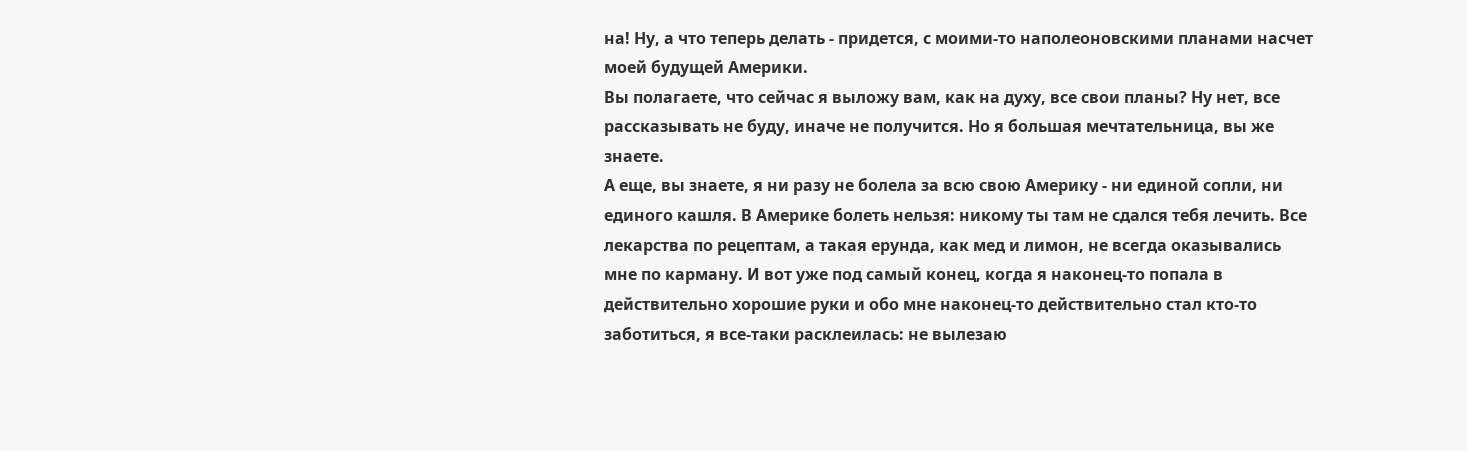на! Ну, а что теперь делать - придется, с моими-то наполеоновскими планами насчет моей будущей Америки.
Вы полагаете, что сейчас я выложу вам, как на духу, все свои планы? Ну нет, все рассказывать не буду, иначе не получится. Но я большая мечтательница, вы же знаете.
А еще, вы знаете, я ни разу не болела за всю свою Америку - ни единой сопли, ни единого кашля. В Америке болеть нельзя: никому ты там не сдался тебя лечить. Все лекарства по рецептам, а такая ерунда, как мед и лимон, не всегда оказывались мне по карману. И вот уже под самый конец, когда я наконец-то попала в действительно хорошие руки и обо мне наконец-то действительно стал кто-то заботиться, я все-таки расклеилась: не вылезаю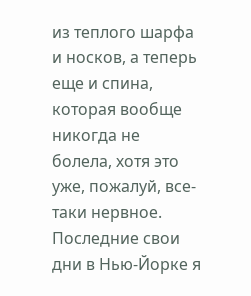из теплого шарфа и носков, а теперь еще и спина, которая вообще никогда не болела, хотя это уже, пожалуй, все-таки нервное.
Последние свои дни в Нью-Йорке я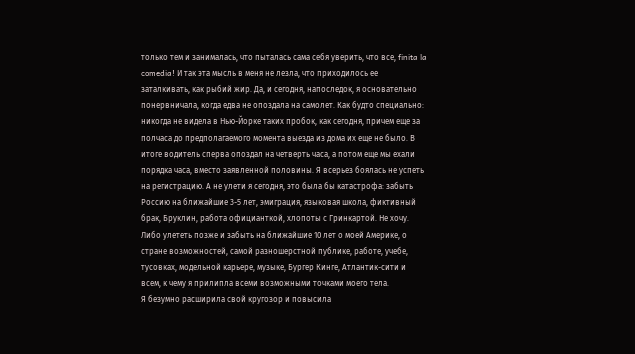только тем и занималась, что пыталась сама себя уверить, что все, finita la comedia! И так эта мысль в меня не лезла, что приходилось ее заталкивать, как рыбий жир. Да, и сегодня, напоследок, я основательно понервничала, когда едва не опоздала на самолет. Как будто специально: никогда не видела в Нью-Йорке таких пробок, как сегодня, причем еще за полчаса до предполагаемого момента выезда из дома их еще не было. В итоге водитель сперва опоздал на четверть часа, а потом еще мы ехали порядка часа, вместо заявленной половины. Я всерьез боялась не успеть на регистрацию. А не улети я сегодня, это была бы катастрофа: забыть Россию на ближайшие 3-5 лет, эмиграция, языковая школа, фиктивный брак, Бруклин, работа официанткой, хлопоты с Гринкартой. Не хочу. Либо улететь позже и забыть на ближайшие 10 лет о моей Америке, о стране возможностей, самой разношерстной публике, работе, учебе, тусовках, модельной карьере, музыке, Бургер Кинге, Атлантик-сити и всем, к чему я прилипла всеми возможными точками моего тела.
Я безумно расширила свой кругозор и повысила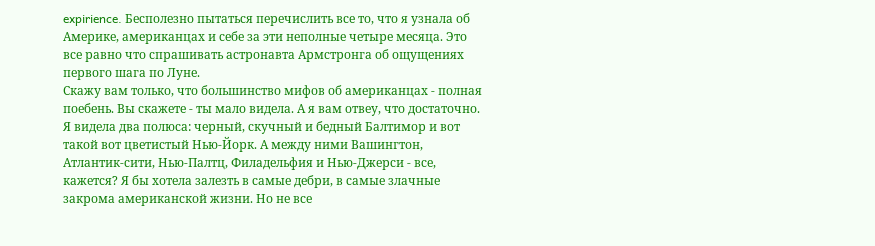expirience. Бесполезно пытаться перечислить все то, что я узнала об Америке, американцах и себе за эти неполные четыре месяца. Это все равно что спрашивать астронавта Армстронга об ощущениях первого шага по Луне.
Скажу вам только, что большинство мифов об американцах - полная поебень. Вы скажете - ты мало видела. А я вам отвеу, что достаточно. Я видела два полюса: черный, скучный и бедный Балтимор и вот такой вот цветистый Нью-Йорк. А между ними Вашингтон, Атлантик-сити, Нью-Палтц, Филадельфия и Нью-Джерси - все, кажется? Я бы хотела залезть в самые дебри, в самые злачные закрома американской жизни. Но не все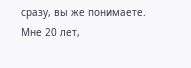сразу, вы же понимаете. Мне 20 лет,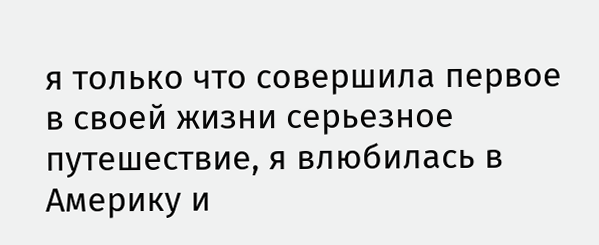я только что совершила первое в своей жизни серьезное путешествие, я влюбилась в Америку и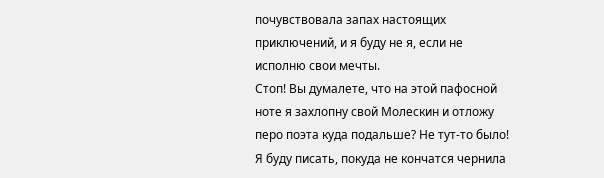почувствовала запах настоящих приключений, и я буду не я, если не исполню свои мечты.
Стоп! Вы думалете, что на этой пафосной ноте я захлопну свой Молескин и отложу перо поэта куда подальше? Не тут-то было! Я буду писать, покуда не кончатся чернила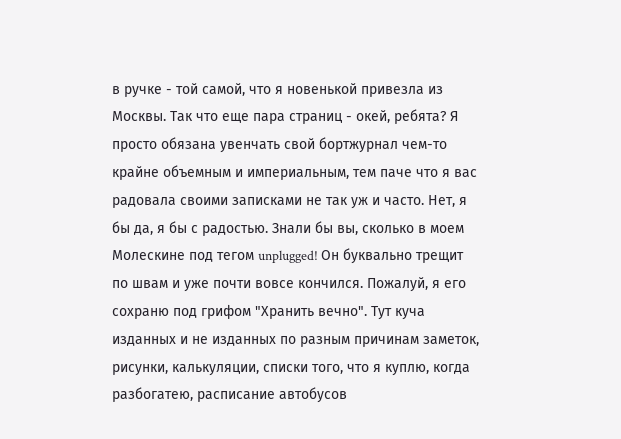в ручке - той самой, что я новенькой привезла из Москвы. Так что еще пара страниц - окей, ребята? Я просто обязана увенчать свой бортжурнал чем-то крайне объемным и империальным, тем паче что я вас радовала своими записками не так уж и часто. Нет, я бы да, я бы с радостью. Знали бы вы, сколько в моем Молескине под тегом unplugged! Он буквально трещит по швам и уже почти вовсе кончился. Пожалуй, я его сохраню под грифом "Хранить вечно". Тут куча изданных и не изданных по разным причинам заметок, рисунки, калькуляции, списки того, что я куплю, когда разбогатею, расписание автобусов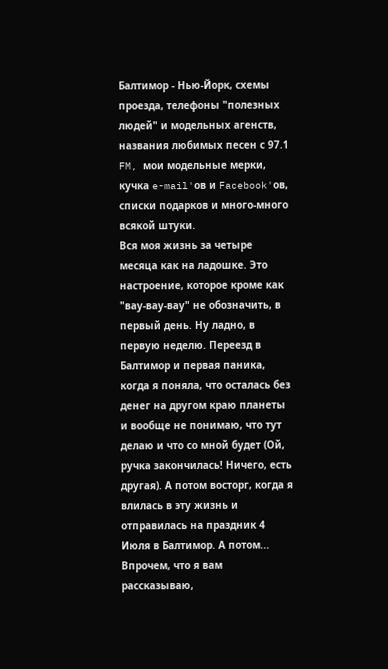Балтимор - Нью-Йорк, схемы проезда, телефоны "полезных людей" и модельных агенств, названия любимых песен с 97.1 FM, мои модельные мерки, кучка e-mail'ов и Facebook'ов, списки подарков и много-много всякой штуки.
Вся моя жизнь за четыре месяца как на ладошке. Это настроение, которое кроме как "вау-вау-вау" не обозначить, в первый день. Ну ладно, в первую неделю. Переезд в Балтимор и первая паника, когда я поняла, что осталась без денег на другом краю планеты и вообще не понимаю, что тут делаю и что со мной будет (Ой, ручка закончилась! Ничего, есть другая). А потом восторг, когда я влилась в эту жизнь и отправилась на праздник 4 Июля в Балтимор. А потом...
Впрочем, что я вам рассказываю,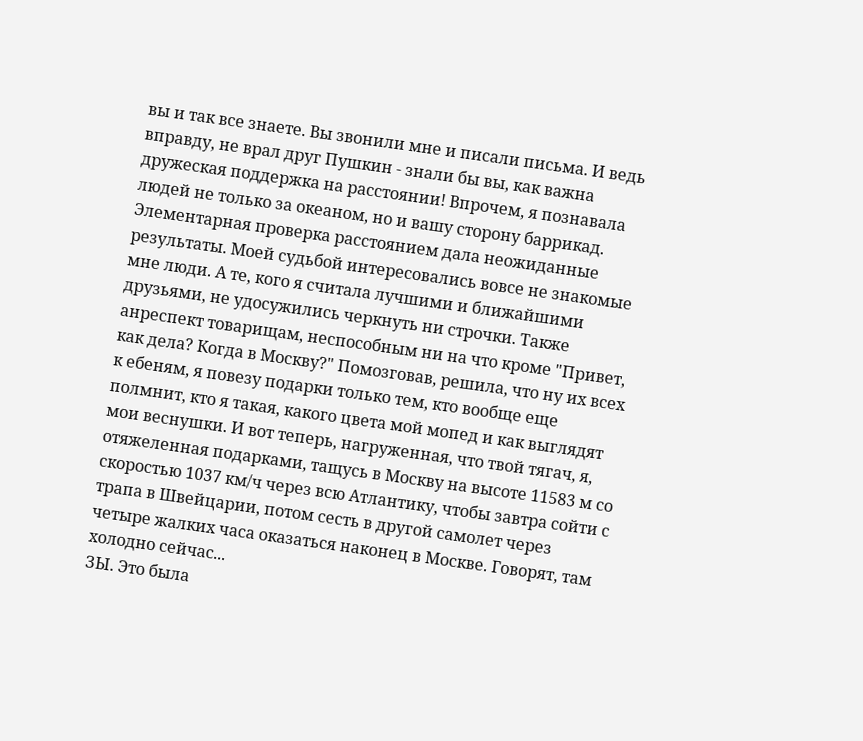вы и так все знаете. Вы звонили мне и писали письма. И ведь вправду, не врал друг Пушкин - знали бы вы, как важна дружеская поддержка на расстоянии! Впрочем, я познавала людей не только за океаном, но и вашу сторону баррикад. Элементарная проверка расстоянием дала неожиданные результаты. Моей судьбой интересовались вовсе не знакомые мне люди. А те, кого я считала лучшими и ближайшими друзьями, не удосужились черкнуть ни строчки. Также анреспект товарищам, неспособным ни на что кроме "Привет, как дела? Когда в Москву?" Помозговав, решила, что ну их всех к ебеням, я повезу подарки только тем, кто вообще еще полмнит, кто я такая, какого цвета мой мопед и как выглядят мои веснушки. И вот теперь, нагруженная, что твой тягач, я, отяжеленная подарками, тащусь в Москву на высоте 11583 м со скоростью 1037 км/ч через всю Атлантику, чтобы завтра сойти с трапа в Швейцарии, потом сесть в другой самолет через четыре жалких часа оказаться наконец в Москве. Говорят, там холодно сейчас...
ЗЫ. Это была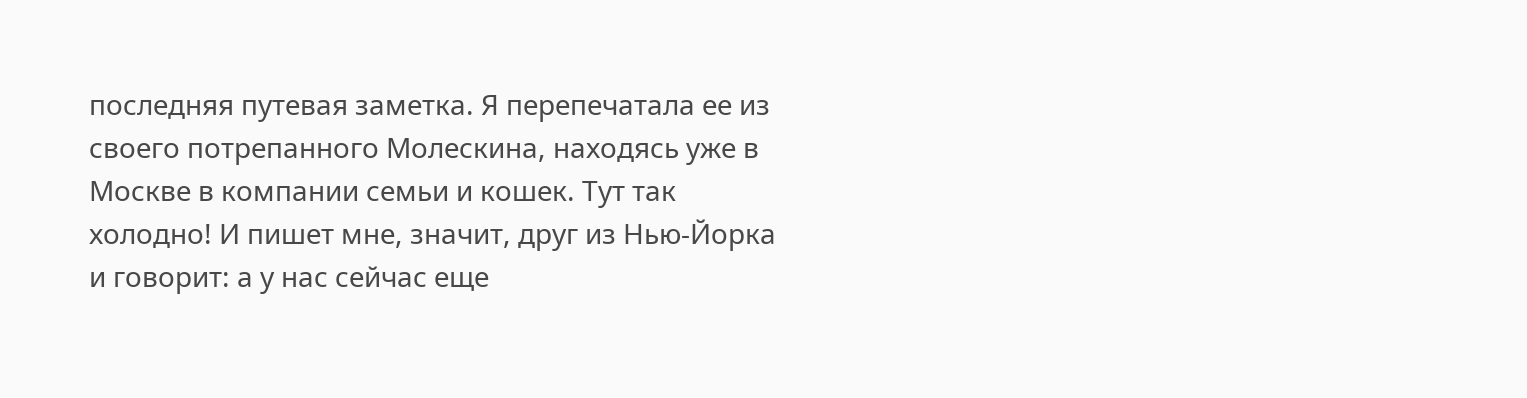последняя путевая заметка. Я перепечатала ее из своего потрепанного Молескина, находясь уже в Москве в компании семьи и кошек. Тут так холодно! И пишет мне, значит, друг из Нью-Йорка и говорит: а у нас сейчас еще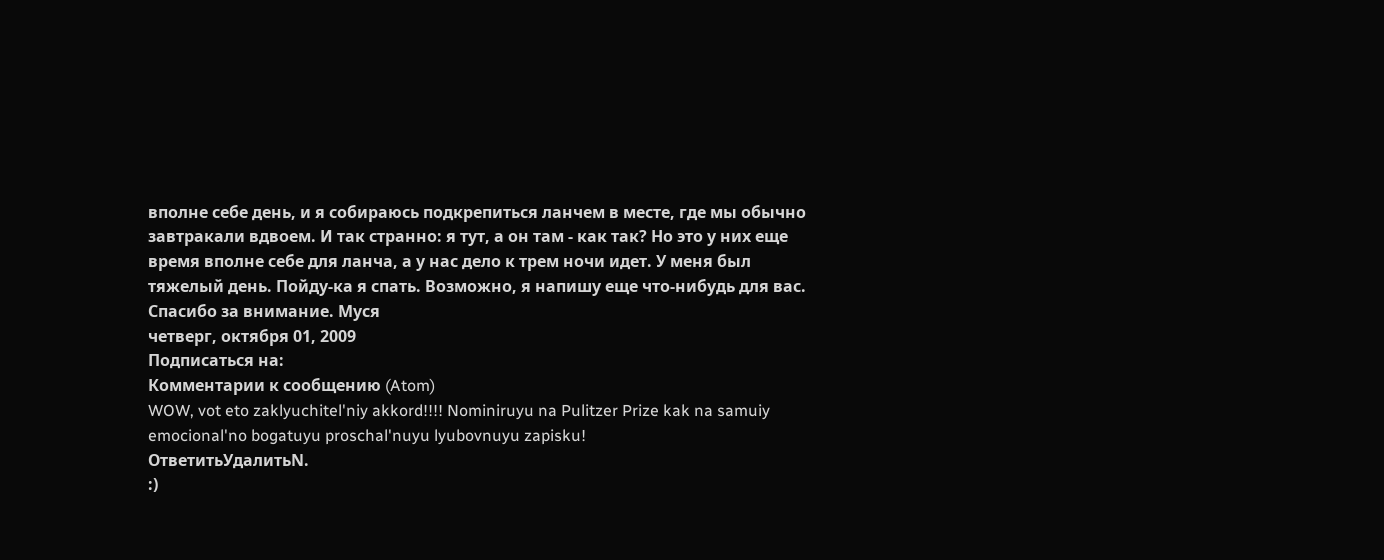вполне себе день, и я собираюсь подкрепиться ланчем в месте, где мы обычно завтракали вдвоем. И так странно: я тут, а он там - как так? Но это у них еще время вполне себе для ланча, а у нас дело к трем ночи идет. У меня был тяжелый день. Пойду-ка я спать. Возможно, я напишу еще что-нибудь для вас. Спасибо за внимание. Муся
четверг, октября 01, 2009
Подписаться на:
Комментарии к сообщению (Atom)
WOW, vot eto zaklyuchitel'niy akkord!!!! Nominiruyu na Pulitzer Prize kak na samuiy emocional'no bogatuyu proschal'nuyu lyubovnuyu zapisku!
ОтветитьУдалитьN.
:)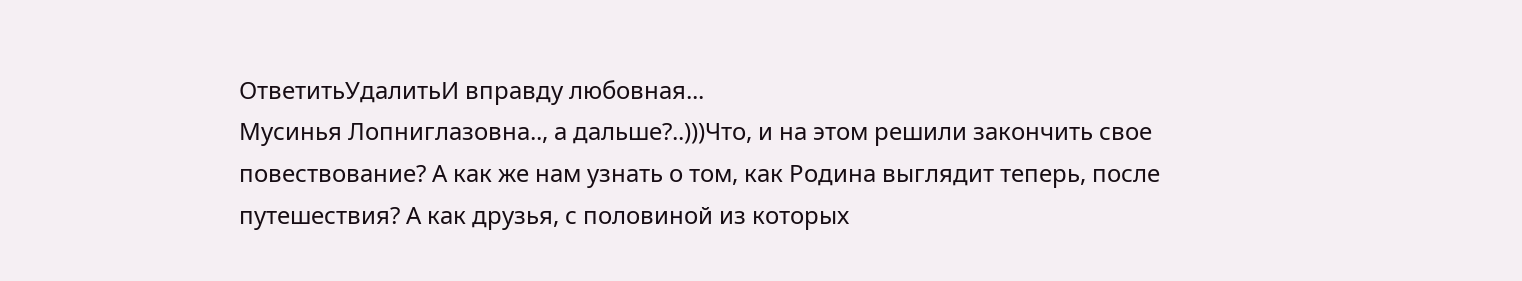ОтветитьУдалитьИ вправду любовная...
Мусинья Лопниглазовна.., а дальше?..)))Что, и на этом решили закончить свое повествование? А как же нам узнать о том, как Родина выглядит теперь, после путешествия? А как друзья, с половиной из которых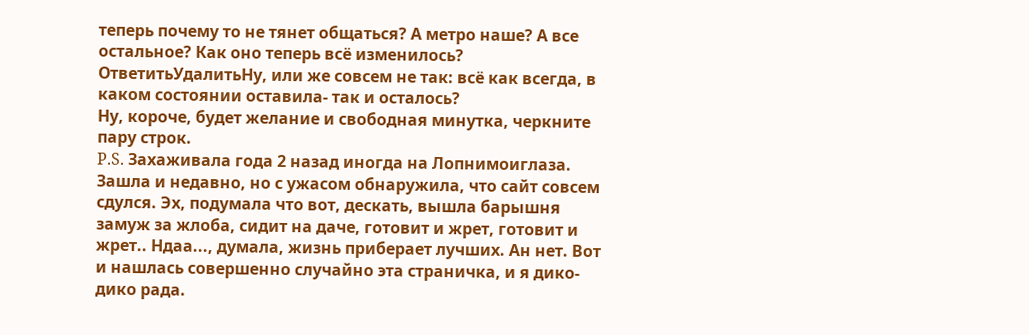теперь почему то не тянет общаться? А метро наше? А все остальное? Как оно теперь всё изменилось?
ОтветитьУдалитьНу, или же совсем не так: всё как всегда, в каком состоянии оставила- так и осталось?
Ну, короче, будет желание и свободная минутка, черкните пару строк.
P.S. Захаживала года 2 назад иногда на Лопнимоиглаза. Зашла и недавно, но с ужасом обнаружила, что сайт совсем сдулся. Эх, подумала что вот, дескать, вышла барышня замуж за жлоба, сидит на даче, готовит и жрет, готовит и жрет.. Ндаа..., думала, жизнь приберает лучших. Ан нет. Вот и нашлась совершенно случайно эта страничка, и я дико-дико рада.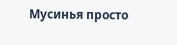Мусинья просто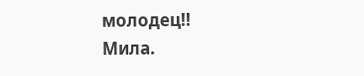молодец!!
Мила.